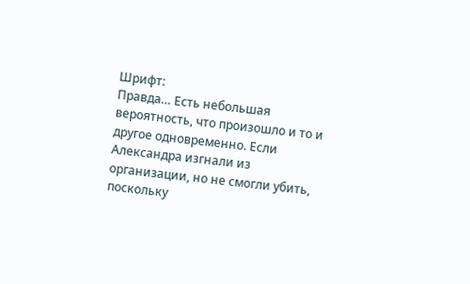Шрифт:
Правда… Есть небольшая вероятность, что произошло и то и другое одновременно. Если Александра изгнали из организации, но не смогли убить, поскольку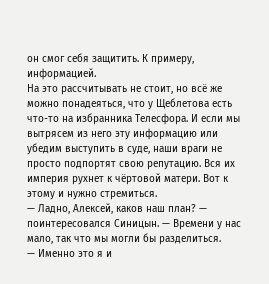он смог себя защитить. К примеру, информацией.
На это рассчитывать не стоит, но всё же можно понадеяться, что у Щеблетова есть что-то на избранника Телесфора. И если мы вытрясем из него эту информацию или убедим выступить в суде, наши враги не просто подпортят свою репутацию. Вся их империя рухнет к чёртовой матери. Вот к этому и нужно стремиться.
— Ладно, Алексей, каков наш план? — поинтересовался Синицын. — Времени у нас мало, так что мы могли бы разделиться.
— Именно это я и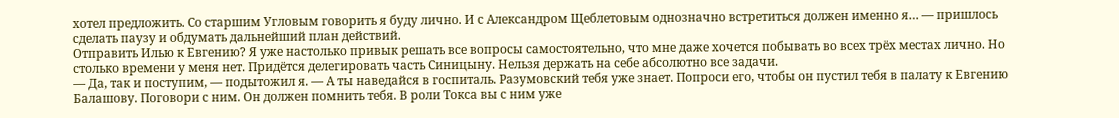хотел предложить. Со старшим Угловым говорить я буду лично. И с Александром Щеблетовым однозначно встретиться должен именно я… — пришлось сделать паузу и обдумать дальнейший план действий.
Отправить Илью к Евгению? Я уже настолько привык решать все вопросы самостоятельно, что мне даже хочется побывать во всех трёх местах лично. Но столько времени у меня нет. Придётся делегировать часть Синицыну. Нельзя держать на себе абсолютно все задачи.
— Да, так и поступим, — подытожил я. — А ты наведайся в госпиталь. Разумовский тебя уже знает. Попроси его, чтобы он пустил тебя в палату к Евгению Балашову. Поговори с ним. Он должен помнить тебя. В роли Токса вы с ним уже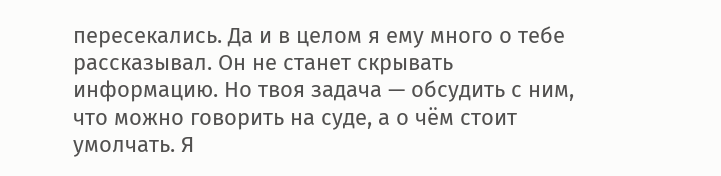пересекались. Да и в целом я ему много о тебе рассказывал. Он не станет скрывать информацию. Но твоя задача — обсудить с ним, что можно говорить на суде, а о чём стоит умолчать. Я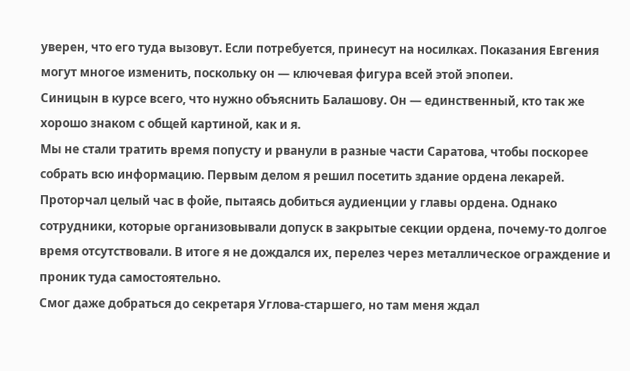уверен, что его туда вызовут. Если потребуется, принесут на носилках. Показания Евгения могут многое изменить, поскольку он — ключевая фигура всей этой эпопеи.
Синицын в курсе всего, что нужно объяснить Балашову. Он — единственный, кто так же хорошо знаком с общей картиной, как и я.
Мы не стали тратить время попусту и рванули в разные части Саратова, чтобы поскорее собрать всю информацию. Первым делом я решил посетить здание ордена лекарей. Проторчал целый час в фойе, пытаясь добиться аудиенции у главы ордена. Однако сотрудники, которые организовывали допуск в закрытые секции ордена, почему-то долгое время отсутствовали. В итоге я не дождался их, перелез через металлическое ограждение и проник туда самостоятельно.
Смог даже добраться до секретаря Углова-старшего, но там меня ждал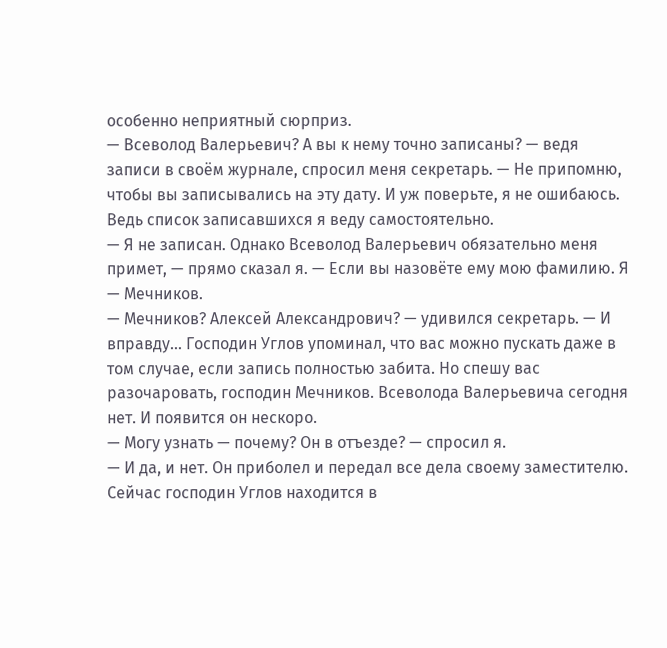особенно неприятный сюрприз.
— Всеволод Валерьевич? А вы к нему точно записаны? — ведя записи в своём журнале, спросил меня секретарь. — Не припомню, чтобы вы записывались на эту дату. И уж поверьте, я не ошибаюсь. Ведь список записавшихся я веду самостоятельно.
— Я не записан. Однако Всеволод Валерьевич обязательно меня примет, — прямо сказал я. — Если вы назовёте ему мою фамилию. Я — Мечников.
— Мечников? Алексей Александрович? — удивился секретарь. — И вправду… Господин Углов упоминал, что вас можно пускать даже в том случае, если запись полностью забита. Но спешу вас разочаровать, господин Мечников. Всеволода Валерьевича сегодня нет. И появится он нескоро.
— Могу узнать — почему? Он в отъезде? — спросил я.
— И да, и нет. Он приболел и передал все дела своему заместителю. Сейчас господин Углов находится в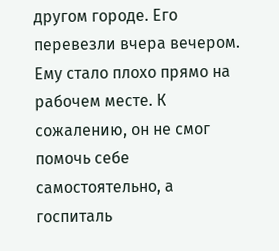другом городе. Его перевезли вчера вечером. Ему стало плохо прямо на рабочем месте. К сожалению, он не смог помочь себе самостоятельно, а госпиталь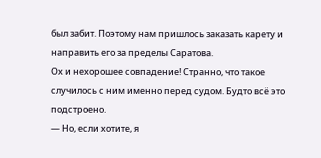был забит. Поэтому нам пришлось заказать карету и направить его за пределы Саратова.
Ох и нехорошее совпадение! Странно, что такое случилось с ним именно перед судом. Будто всё это подстроено.
— Но, если хотите, я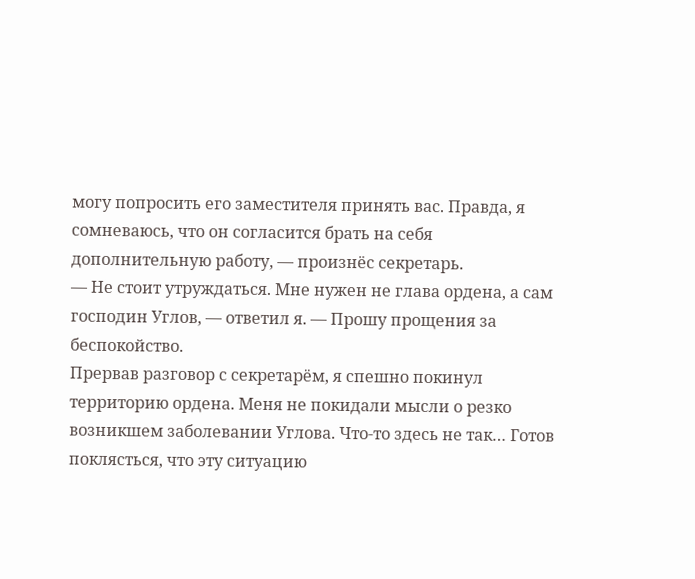могу попросить его заместителя принять вас. Правда, я сомневаюсь, что он согласится брать на себя дополнительную работу, — произнёс секретарь.
— Не стоит утруждаться. Мне нужен не глава ордена, а сам господин Углов, — ответил я. — Прошу прощения за беспокойство.
Прервав разговор с секретарём, я спешно покинул территорию ордена. Меня не покидали мысли о резко возникшем заболевании Углова. Что-то здесь не так… Готов поклясться, что эту ситуацию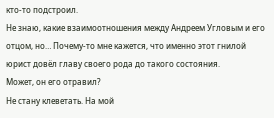кто-то подстроил.
Не знаю, какие взаимоотношения между Андреем Угловым и его отцом, но… Почему-то мне кажется, что именно этот гнилой юрист довёл главу своего рода до такого состояния.
Может, он его отравил?
Не стану клеветать. На мой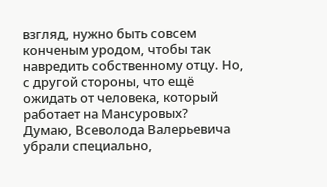взгляд, нужно быть совсем конченым уродом, чтобы так навредить собственному отцу. Но, с другой стороны, что ещё ожидать от человека, который работает на Мансуровых?
Думаю, Всеволода Валерьевича убрали специально,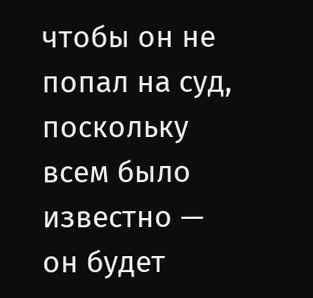чтобы он не попал на суд, поскольку всем было известно — он будет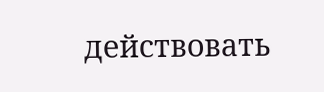действовать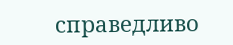справедливо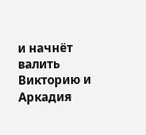и начнёт валить Викторию и Аркадия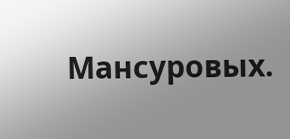Мансуровых.